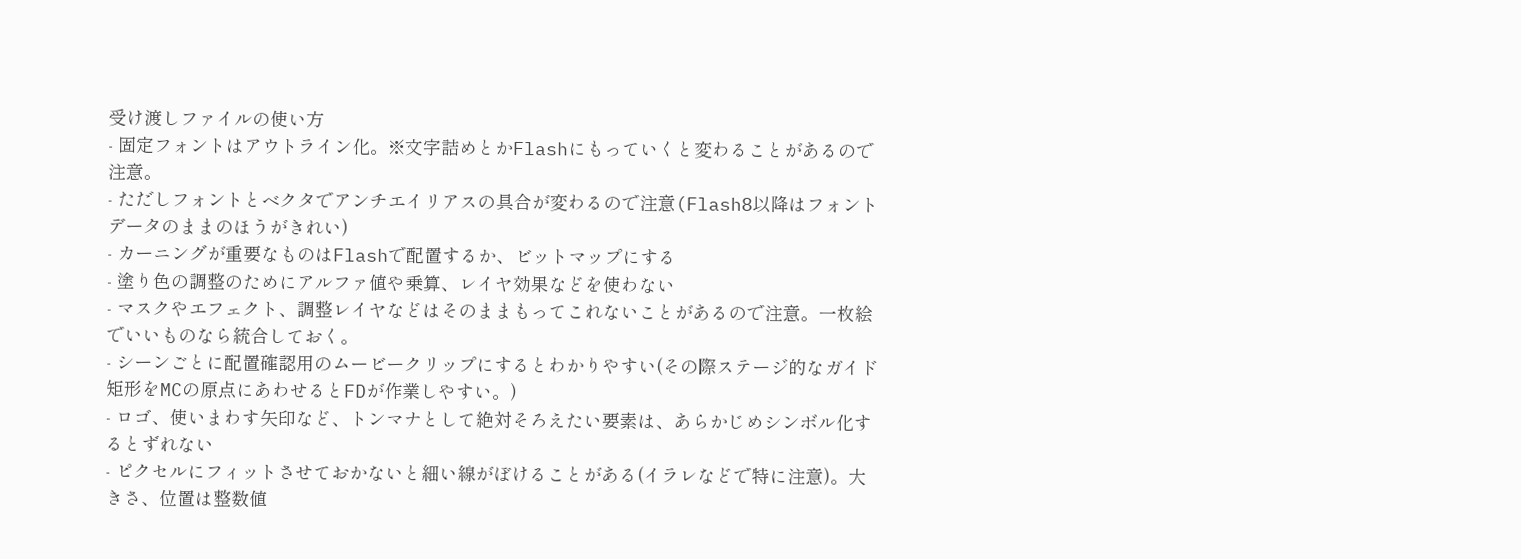受け渡しファイルの使い方
- 固定フォントはアウトライン化。※文字詰めとかFlashにもっていくと変わることがあるので注意。
- ただしフォントとベクタでアンチエイリアスの具合が変わるので注意(Flash8以降はフォントデータのままのほうがきれい)
- カーニングが重要なものはFlashで配置するか、ビットマップにする
- 塗り色の調整のためにアルファ値や乗算、レイヤ効果などを使わない
- マスクやエフェクト、調整レイヤなどはそのままもってこれないことがあるので注意。一枚絵でいいものなら統合しておく。
- シーンごとに配置確認用のムービークリップにするとわかりやすい(その際ステージ的なガイド矩形をMCの原点にあわせるとFDが作業しやすい。)
- ロゴ、使いまわす矢印など、トンマナとして絶対そろえたい要素は、あらかじめシンボル化するとずれない
- ピクセルにフィットさせておかないと細い線がぼけることがある(イラレなどで特に注意)。大きさ、位置は整数値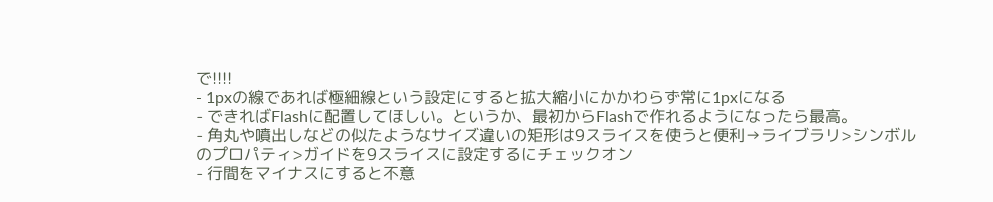で!!!!
- 1pxの線であれば極細線という設定にすると拡大縮小にかかわらず常に1pxになる
- できればFlashに配置してほしい。というか、最初からFlashで作れるようになったら最高。
- 角丸や噴出しなどの似たようなサイズ違いの矩形は9スライスを使うと便利→ライブラリ>シンボルのプロパティ>ガイドを9スライスに設定するにチェックオン
- 行間をマイナスにすると不意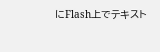にFlash上でテキスト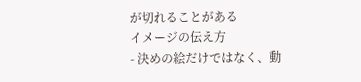が切れることがある
イメージの伝え方
- 決めの絵だけではなく、動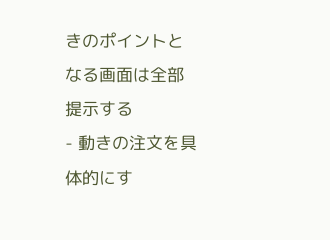きのポイントとなる画面は全部提示する
- 動きの注文を具体的にす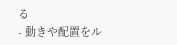る
- 動きや配置をル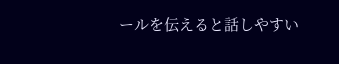ールを伝えると話しやすい